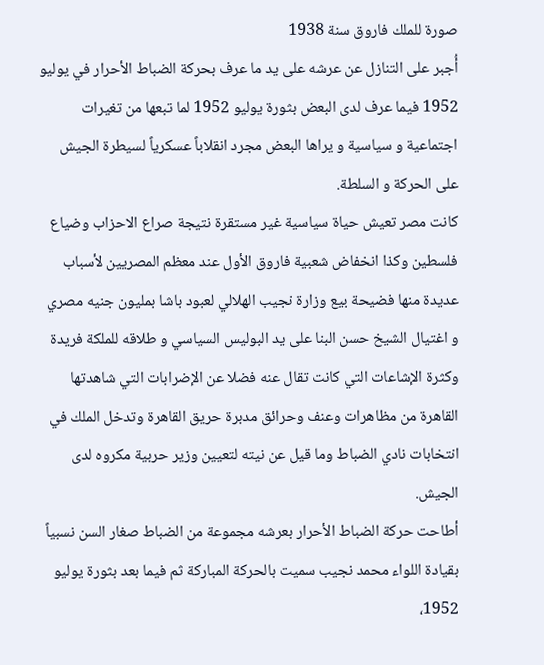صورة للملك فاروق سنة 1938
أُجبر على التنازل عن عرشه على يد ما عرف بحركة الضباط الأحرار في يوليو 1952 فيما عرف لدى البعض بثورة يوليو 1952 لما تبعها من تغيرات اجتماعية و سياسية و يراها البعض مجرد انقلاباً عسكرياً لسيطرة الجيش على الحركة و السلطة.
كانت مصر تعيش حياة سياسية غير مستقرة نتيجة صراع الاحزاب وضياع فلسطين وكذا انخفاض شعبية فاروق الأول عند معظم المصريين لأسباب عديدة منها فضيحة بيع وزارة نجيب الهلالي لعبود باشا بمليون جنيه مصري و اغتيال الشيخ حسن البنا على يد البوليس السياسي و طلاقه للملكة فريدة وكثرة الإشاعات التي كانت تقال عنه فضلا عن الإضرابات التي شاهدتها القاهرة من مظاهرات وعنف وحرائق مدبرة حريق القاهرة وتدخل الملك في انتخابات نادي الضباط وما قيل عن نيته لتعيين وزير حربية مكروه لدى الجيش.
أطاحت حركة الضباط الأحرار بعرشه مجموعة من الضباط صغار السن نسبياً بقيادة اللواء محمد نجيب سميت بالحركة المباركة ثم فيما بعد بثورة يوليو 1952،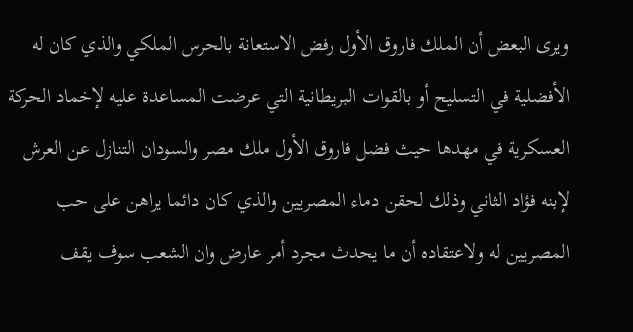ويرى البعض أن الملك فاروق الأول رفض الاستعانة بالحرس الملكي والذي كان له الأفضلية في التسليح أو بالقوات البريطانية التي عرضت المساعدة عليه لإخماد الحركة العسكرية في مهدها حيث فضل فاروق الأول ملك مصر والسودان التنازل عن العرش لإبنه فؤاد الثاني وذلك لحقن دماء المصريين والذي كان دائما يراهن على حب المصريين له ولاعتقاده أن ما يحدث مجرد أمر عارض وان الشعب سوف يقف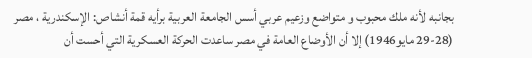بجانبه لأنه ملك محبوب و متواضع وزعيم عربي أسس الجامعة العربية برأيه قمة أنشاص: الإسكندرية ، مصر (28-29 مايو1946) إلا أن الأوضاع العامة في مصر ساعدت الحركة العسكرية التي أحست أن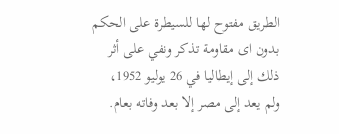الطريق مفتوح لها للسيطرة على الحكم بدون اى مقاومة تذكر ونفي على أثر ذلك إلى إيطاليا في 26 يوليو 1952، ولم يعد إلى مصر إلا بعد وفاته بعام.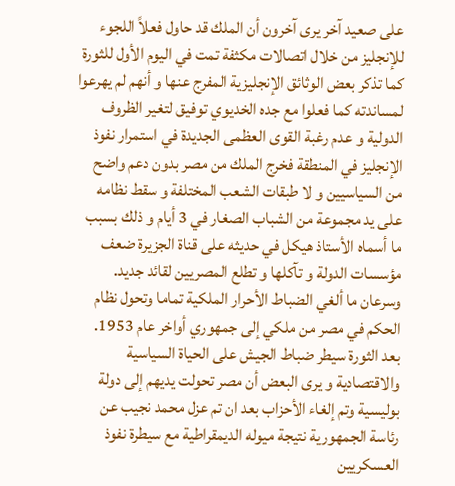على صعيد آخر يرى آخرون أن الملك قد حاول فعلاً اللجوء للإنجليز من خلال اتصالات مكثفة تمت في اليوم الأول للثورة كما تذكر بعض الوثائق الإنجليزية المفرج عنها و أنهم لم يهرعوا لمساندته كما فعلوا مع جده الخديوي توفيق لتغير الظروف الدولية و عدم رغبة القوى العظمى الجديدة في استمرار نفوذ الإنجليز في المنطقة فخرج الملك من مصر بدون دعم واضح من السياسيين و لا طبقات الشعب المختلفة و سقط نظامه على يد مجموعة من الشباب الصغار في 3 أيام و ذلك بسبب ما أسماه الأستاذ هيكل في حديثه على قناة الجزيرة ضعف مؤسسات الدولة و تآكلها و تطلع المصريين لقائد جديد.
وسرعان ما ألغي الضباط الأحرار الملكية تماما وتحول نظام الحكم في مصر من ملكي إلى جمهوري أواخر عام 1953.
بعد الثورة سيطر ضباط الجيش على الحياة السياسية والاقتصادية و يرى البعض أن مصر تحولت يديهم إلى دولة بوليسية وتم إلغاء الأحزاب بعد ان تم عزل محمد نجيب عن رئاسة الجمهورية نتيجة ميوله الديمقراطية مع سيطرة نفوذ العسكريين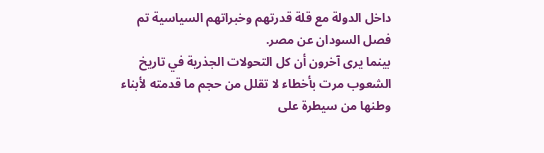داخل الدولة مع قلة قدرتهم وخبراتهم السياسية تم فصل السودان عن مصر.
بينما يرى آخرون أن كل التحولات الجذرية في تاريخ الشعوب مرت بأخطاء لا تقلل من حجم ما قدمته لأبناء وطنها من سيطرة على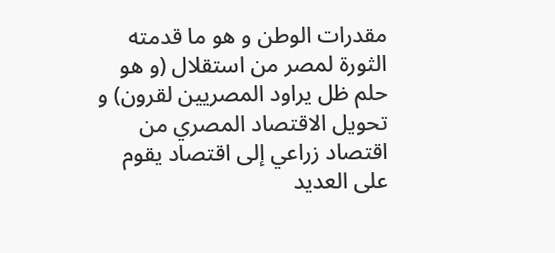مقدرات الوطن و هو ما قدمته الثورة لمصر من استقلال (و هو حلم ظل يراود المصريين لقرون) و تحويل الاقتصاد المصري من اقتصاد زراعي إلى اقتصاد يقوم على العديد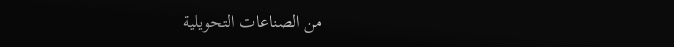من الصناعات التحويلية